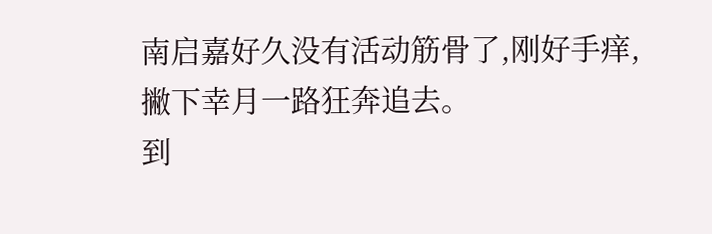南启嘉好久没有活动筋骨了,刚好手痒,撇下幸月一路狂奔追去。
到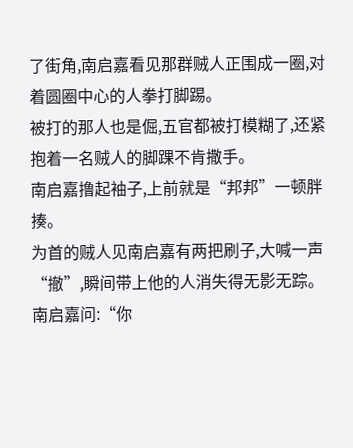了街角,南启嘉看见那群贼人正围成一圈,对着圆圈中心的人拳打脚踢。
被打的那人也是倔,五官都被打模糊了,还紧抱着一名贼人的脚踝不肯撒手。
南启嘉撸起袖子,上前就是“邦邦”一顿胖揍。
为首的贼人见南启嘉有两把刷子,大喊一声“撤”,瞬间带上他的人消失得无影无踪。
南启嘉问:“你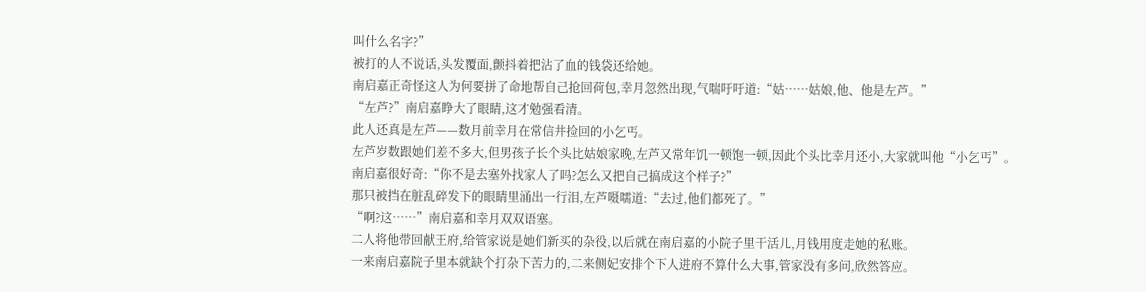叫什么名字?”
被打的人不说话,头发覆面,颤抖着把沾了血的钱袋还给她。
南启嘉正奇怪这人为何要拼了命地帮自己抢回荷包,幸月忽然出现,气喘吁吁道:“姑……姑娘,他、他是左芦。”
“左芦?”南启嘉睁大了眼睛,这才勉强看清。
此人还真是左芦——数月前幸月在常信井捡回的小乞丐。
左芦岁数跟她们差不多大,但男孩子长个头比姑娘家晚,左芦又常年饥一顿饱一顿,因此个头比幸月还小,大家就叫他“小乞丐”。
南启嘉很好奇:“你不是去塞外找家人了吗?怎么又把自己搞成这个样子?”
那只被挡在脏乱碎发下的眼睛里涌出一行泪,左芦嗫嚅道:“去过,他们都死了。”
“啊?这……”南启嘉和幸月双双语塞。
二人将他带回献王府,给管家说是她们新买的杂役,以后就在南启嘉的小院子里干活儿,月钱用度走她的私账。
一来南启嘉院子里本就缺个打杂下苦力的,二来侧妃安排个下人进府不算什么大事,管家没有多问,欣然答应。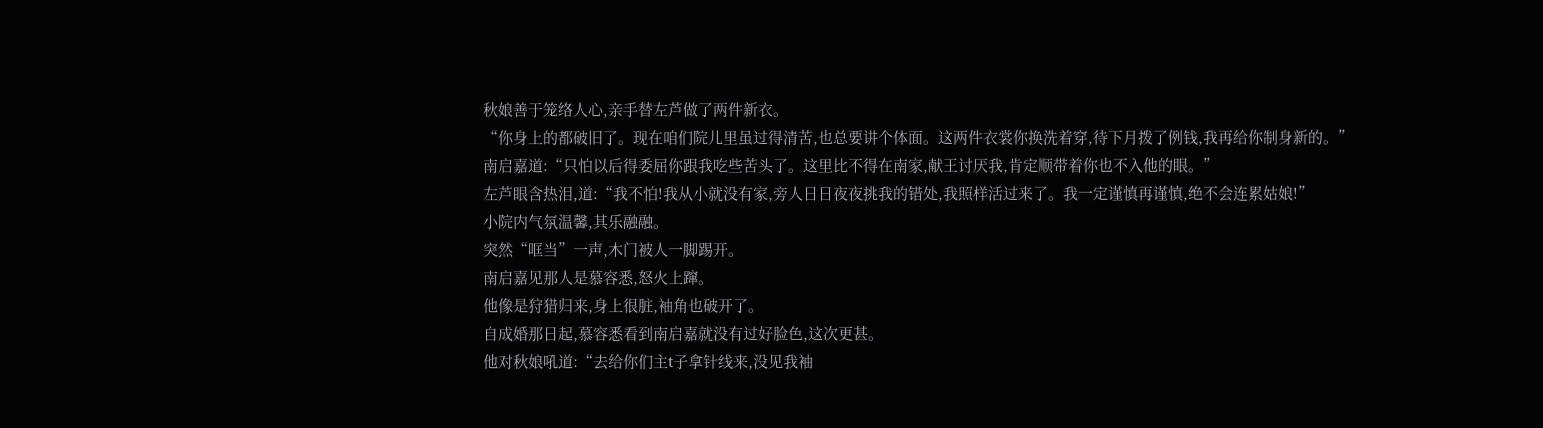秋娘善于笼络人心,亲手替左芦做了两件新衣。
“你身上的都破旧了。现在咱们院儿里虽过得清苦,也总要讲个体面。这两件衣裳你换洗着穿,待下月拨了例钱,我再给你制身新的。”
南启嘉道:“只怕以后得委屈你跟我吃些苦头了。这里比不得在南家,献王讨厌我,肯定顺带着你也不入他的眼。”
左芦眼含热泪,道:“我不怕!我从小就没有家,旁人日日夜夜挑我的错处,我照样活过来了。我一定谨慎再谨慎,绝不会连累姑娘!”
小院内气氛温馨,其乐融融。
突然“哐当”一声,木门被人一脚踢开。
南启嘉见那人是慕容悉,怒火上蹿。
他像是狩猎归来,身上很脏,袖角也破开了。
自成婚那日起,慕容悉看到南启嘉就没有过好脸色,这次更甚。
他对秋娘吼道:“去给你们主t子拿针线来,没见我袖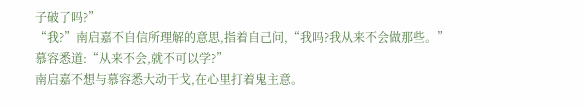子破了吗?”
“我?”南启嘉不自信所理解的意思,指着自己问,“我吗?我从来不会做那些。”
慕容悉道:“从来不会,就不可以学?”
南启嘉不想与慕容悉大动干戈,在心里打着鬼主意。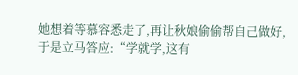她想着等慕容悉走了,再让秋娘偷偷帮自己做好,于是立马答应:“学就学,这有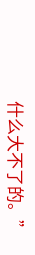什么大不了的。”